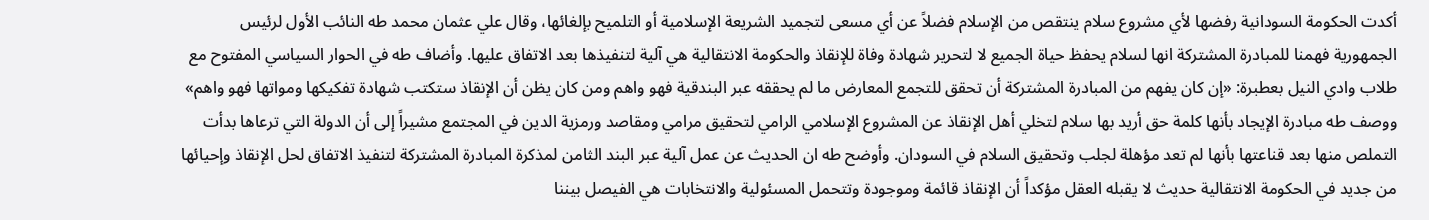أكدت الحكومة السودانية رفضها لأي مشروع سلام ينتقص من الإسلام فضلاً عن أي مسعى لتجميد الشريعة الإسلامية أو التلميح بإلغائها، وقال علي عثمان محمد طه النائب الأول لرئيس الجمهورية فهمنا للمبادرة المشتركة انها لسلام يحفظ حياة الجميع لا لتحرير شهادة وفاة للإنقاذ والحكومة الانتقالية هي آلية لتنفيذها بعد الاتفاق عليها. وأضاف طه في الحوار السياسي المفتوح مع طلاب وادي النيل بعطبرة: «إن كان يفهم من المبادرة المشتركة أن تحقق للتجمع المعارض ما لم يحققه عبر البندقية فهو واهم ومن كان يظن أن الإنقاذ ستكتب شهادة تفكيكها ومواتها فهو واهم» ووصف طه مبادرة الإيجاد بأنها كلمة حق أريد بها سلام لتخلي أهل الإنقاذ عن المشروع الإسلامي الرامي لتحقيق مرامي ومقاصد ورمزية الدين في المجتمع مشيراً إلى أن الدولة التي ترعاها بدأت التملص منها بعد قناعتها بأنها لم تعد مؤهلة لجلب وتحقيق السلام في السودان. وأوضح طه ان الحديث عن عمل آلية عبر البند الثامن لمذكرة المبادرة المشتركة لتنفيذ الاتفاق لحل الإنقاذ وإحيائها من جديد في الحكومة الانتقالية حديث لا يقبله العقل مؤكداً أن الإنقاذ قائمة وموجودة وتتحمل المسئولية والانتخابات هي الفيصل بيننا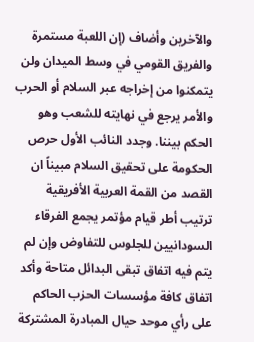والآخرين وأضاف (إن اللعبة مستمرة والفريق القومي في وسط الميدان ولن يتمكنوا من إخراجه عبر السلام أو الحرب والأمر يرجع في نهايته للشعب وهو الحكم بيننا. وجدد النائب الأول حرص الحكومة على تحقيق السلام مبيناً ان القصد من القمة العربية الأفريقية ترتيب أطر قيام مؤتمر يجمع الفرقاء السودانيين للجلوس للتفاوض وإن لم يتم فيه اتفاق تبقى البدائل متاحة وأكد اتفاق كافة مؤسسات الحزب الحاكم على رأي موحد حيال المبادرة المشتركة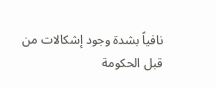نافياً بشدة وجود إشكالات من قبل الحكومة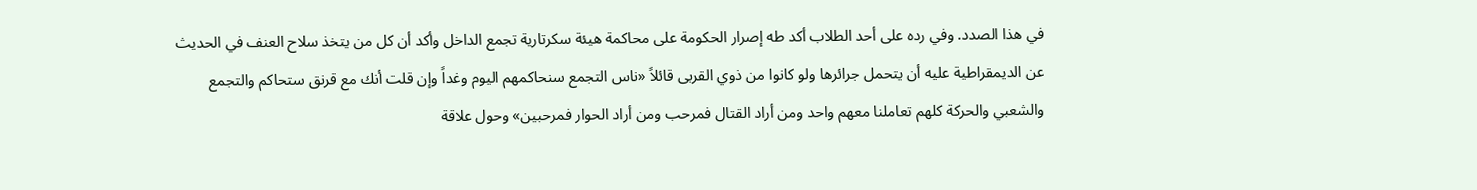في هذا الصدد. وفي رده على أحد الطلاب أكد طه إصرار الحكومة على محاكمة هيئة سكرتارية تجمع الداخل وأكد أن كل من يتخذ سلاح العنف في الحديث عن الديمقراطية عليه أن يتحمل جرائرها ولو كانوا من ذوي القربى قائلاً «ناس التجمع سنحاكمهم اليوم وغداً وإن قلت أنك مع قرنق ستحاكم والتجمع والشعبي والحركة كلهم تعاملنا معهم واحد ومن أراد القتال فمرحب ومن أراد الحوار فمرحبين» وحول علاقة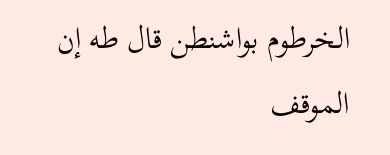الخرطوم بواشنطن قال طه إن الموقف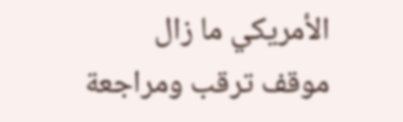الأمريكي ما زال موقف ترقب ومراجعة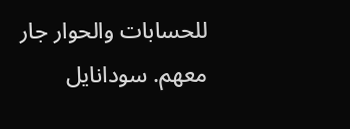للحسابات والحوار جار معهم. سودانايل